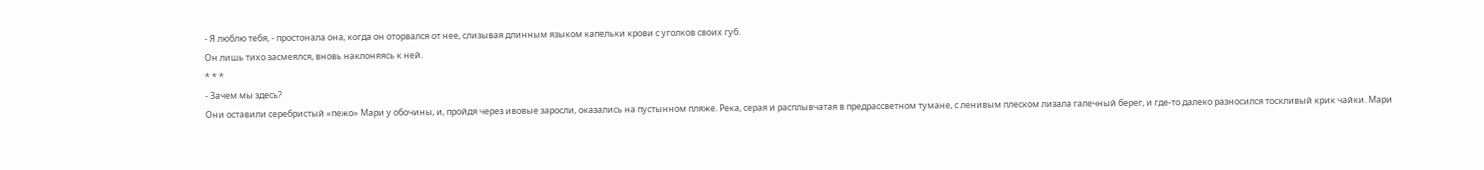- Я люблю тебя, - простонала она, когда он оторвался от нее, слизывая длинным языком капельки крови с уголков своих губ.
Он лишь тихо засмеялся, вновь наклоняясь к ней.
* * *
- Зачем мы здесь?
Они оставили серебристый «пежо» Мари у обочины, и, пройдя через ивовые заросли, оказались на пустынном пляже. Река, серая и расплывчатая в предрассветном тумане, с ленивым плеском лизала галечный берег, и где-то далеко разносился тоскливый крик чайки. Мари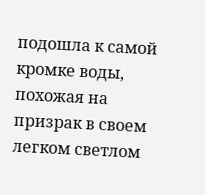подошла к самой кромке воды, похожая на призрак в своем легком светлом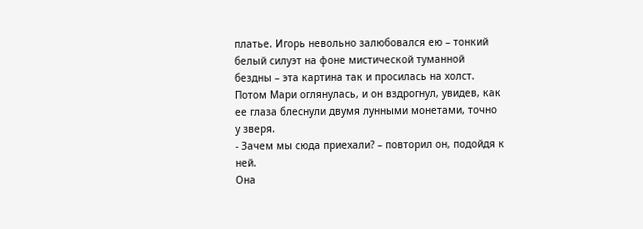платье. Игорь невольно залюбовался ею – тонкий белый силуэт на фоне мистической туманной бездны – эта картина так и просилась на холст. Потом Мари оглянулась, и он вздрогнул, увидев, как ее глаза блеснули двумя лунными монетами, точно у зверя.
- Зачем мы сюда приехали? – повторил он, подойдя к ней.
Она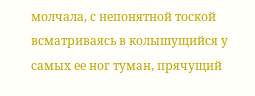молчала, с непонятной тоской всматриваясь в колышущийся у самых ее ног туман, прячущий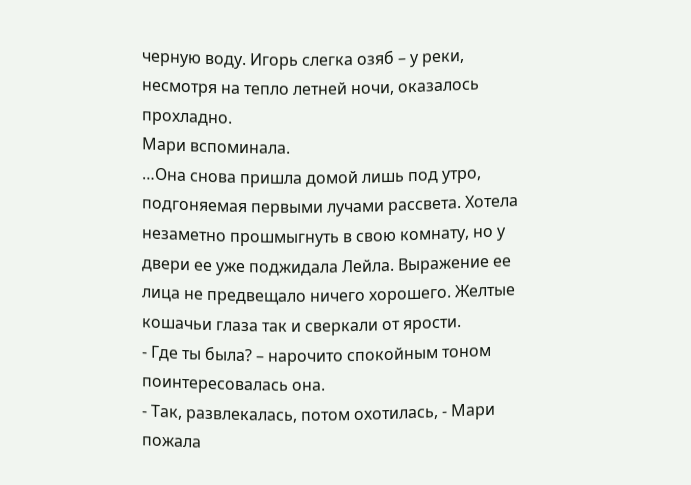черную воду. Игорь слегка озяб – у реки, несмотря на тепло летней ночи, оказалось прохладно.
Мари вспоминала.
…Она снова пришла домой лишь под утро, подгоняемая первыми лучами рассвета. Хотела незаметно прошмыгнуть в свою комнату, но у двери ее уже поджидала Лейла. Выражение ее лица не предвещало ничего хорошего. Желтые кошачьи глаза так и сверкали от ярости.
- Где ты была? – нарочито спокойным тоном поинтересовалась она.
- Так, развлекалась, потом охотилась, - Мари пожала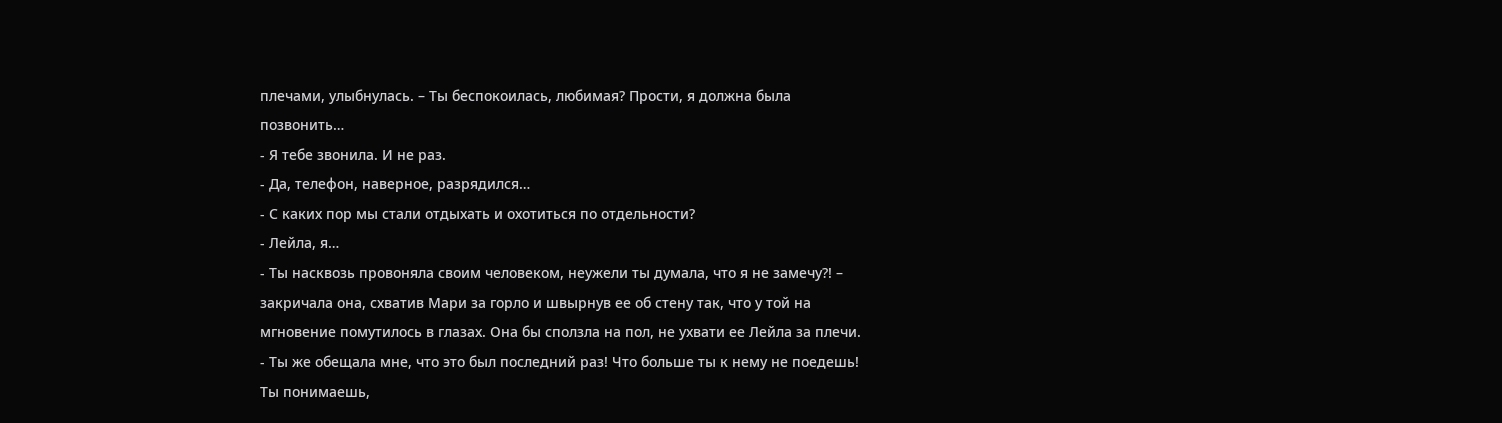плечами, улыбнулась. – Ты беспокоилась, любимая? Прости, я должна была позвонить…
- Я тебе звонила. И не раз.
- Да, телефон, наверное, разрядился…
- С каких пор мы стали отдыхать и охотиться по отдельности?
- Лейла, я…
- Ты насквозь провоняла своим человеком, неужели ты думала, что я не замечу?! – закричала она, схватив Мари за горло и швырнув ее об стену так, что у той на мгновение помутилось в глазах. Она бы сползла на пол, не ухвати ее Лейла за плечи.
- Ты же обещала мне, что это был последний раз! Что больше ты к нему не поедешь! Ты понимаешь,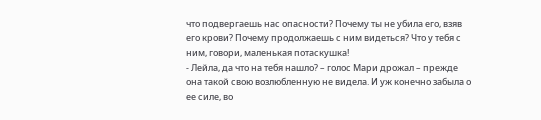что подвергаешь нас опасности? Почему ты не убила его, взяв его крови? Почему продолжаешь с ним видеться? Что у тебя с ним, говори, маленькая потаскушка!
- Лейла, да что на тебя нашло? – голос Мари дрожал – прежде она такой свою возлюбленную не видела. И уж конечно забыла о ее силе, во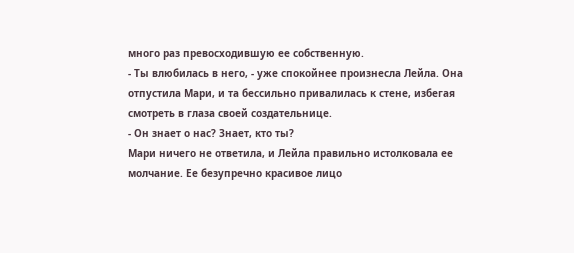много раз превосходившую ее собственную.
- Ты влюбилась в него, - уже спокойнее произнесла Лейла. Она отпустила Мари, и та бессильно привалилась к стене, избегая смотреть в глаза своей создательнице.
- Он знает о нас? Знает, кто ты?
Мари ничего не ответила, и Лейла правильно истолковала ее молчание. Ее безупречно красивое лицо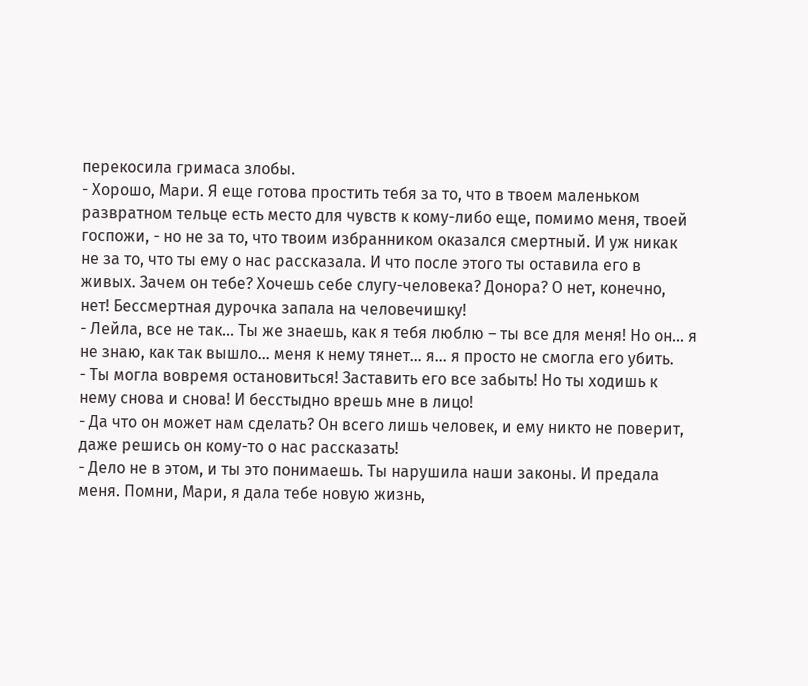перекосила гримаса злобы.
- Хорошо, Мари. Я еще готова простить тебя за то, что в твоем маленьком развратном тельце есть место для чувств к кому-либо еще, помимо меня, твоей госпожи, - но не за то, что твоим избранником оказался смертный. И уж никак не за то, что ты ему о нас рассказала. И что после этого ты оставила его в живых. Зачем он тебе? Хочешь себе слугу-человека? Донора? О нет, конечно, нет! Бессмертная дурочка запала на человечишку!
- Лейла, все не так… Ты же знаешь, как я тебя люблю – ты все для меня! Но он… я не знаю, как так вышло… меня к нему тянет… я… я просто не смогла его убить.
- Ты могла вовремя остановиться! Заставить его все забыть! Но ты ходишь к нему снова и снова! И бесстыдно врешь мне в лицо!
- Да что он может нам сделать? Он всего лишь человек, и ему никто не поверит, даже решись он кому-то о нас рассказать!
- Дело не в этом, и ты это понимаешь. Ты нарушила наши законы. И предала меня. Помни, Мари, я дала тебе новую жизнь,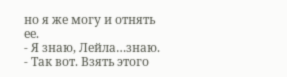но я же могу и отнять ее.
- Я знаю, Лейла…знаю.
- Так вот. Взять этого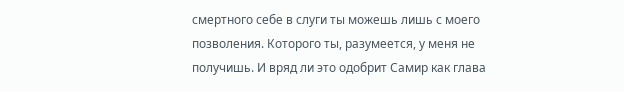смертного себе в слуги ты можешь лишь с моего позволения. Которого ты, разумеется, у меня не получишь. И вряд ли это одобрит Самир как глава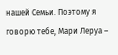нашей Семьи. Поэтому я говорю тебе, Мари Леруа –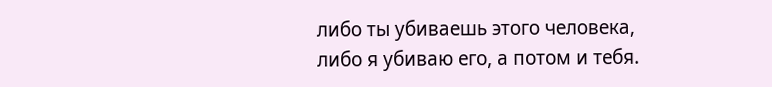либо ты убиваешь этого человека, либо я убиваю его, а потом и тебя.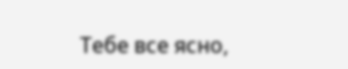Тебе все ясно,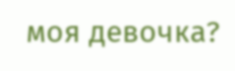моя девочка?